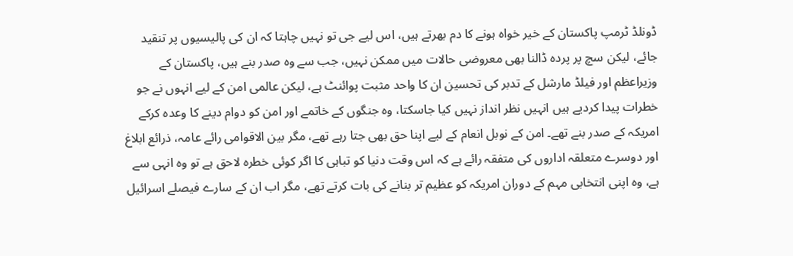ڈونلڈ ٹرمپ پاکستان کے خیر خواہ ہونے کا دم بھرتے ہیں، اس لیے جی تو نہیں چاہتا کہ ان کی پالیسیوں پر تنقید جائے، لیکن سچ پر پردہ ڈالنا بھی معروضی حالات میں ممکن نہیں، جب سے وہ صدر بنے ہیں، پاکستان کے وزیراعظم اور فیلڈ مارشل کے تدبر کی تحسین ان کا واحد مثبت پوائنٹ ہے، لیکن عالمی امن کے لیے انہوں نے جو خطرات پیدا کردیے ہیں انہیں نظر انداز نہیں کیا جاسکتا، وہ جنگوں کے خاتمے اور امن کو دوام دینے کا وعدہ کرکے امریکہ کے صدر بنے تھے۔ امن کے نوبل انعام کے لیے اپنا حق بھی جتا رہے تھے، مگر بین الاقوامی رائے عامہ، ذرائع ابلاغ اور دوسرے متعلقہ اداروں کی متفقہ رائے ہے کہ اس وقت دنیا کو تباہی کا اگر کوئی خطرہ لاحق ہے تو وہ انہی سے ہے، وہ اپنی انتخابی مہم کے دوران امریکہ کو عظیم تر بنانے کی بات کرتے تھے، مگر اب ان کے سارے فیصلے اسرائیل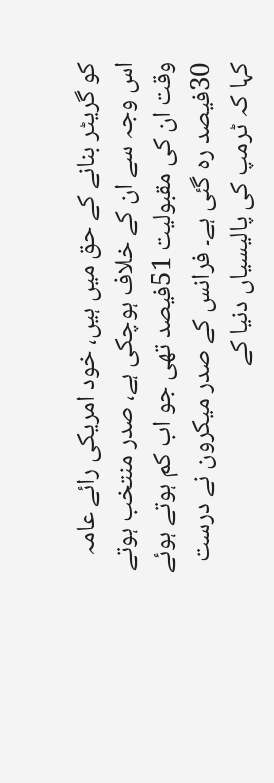کو گریٹر بنانے کے حق میں ہیں، خود امریکی رائے عامہ اس وجہ سے ان کے خلاف ہوچکی ہے، صدر منتخب ہوتے وقت ان کی مقبولیت 51فیصد تھی جو اب کم ہوتے ہوئے 30فیصد رہ گئی ہے۔ فرانس کے صدر میکرون نے درست کہا کہ ٹرمپ کی پالیسیاں دنیا کے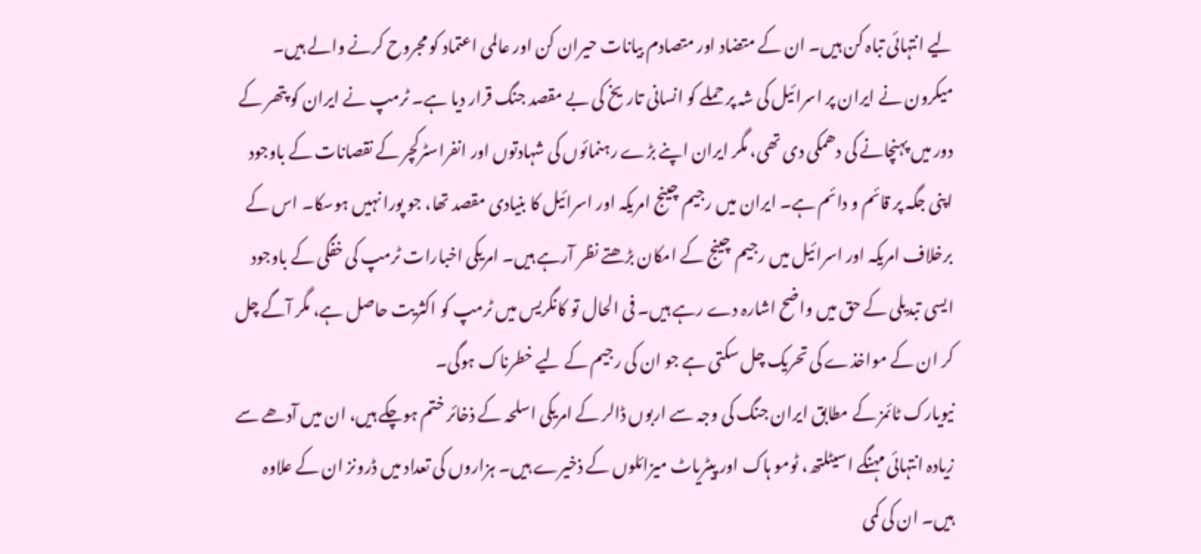لیے انتہائی تباہ کن ہیں۔ ان کے متضاد اور متصادم بیانات حیران کن اور عالمی اعتماد کو مجروح کرنے والے ہیں۔ میکرون نے ایران پر اسرائیل کی شہ پر حملے کو انسانی تاریخ کی بے مقصد جنگ قرار دیا ہے۔ ٹرمپ نے ایران کو پتھر کے دور میں پہنچانے کی دھمکی دی تھی، مگر ایران اپنے بڑے رہنمائوں کی شہادتوں اور انفراسٹرکچر کے نقصانات کے باوجود اپنی جگہ پر قائم و دائم ہے۔ ایران میں رجیم چینج امریکہ اور اسرائیل کا بنیادی مقصد تھا، جو پورا نہیں ہوسکا۔ اس کے برخلاف امریکہ اور اسرائیل میں رجیم چینج کے امکان بڑھتے نظر آرہے ہیں۔ امریکی اخبارات ٹرمپ کی خفگی کے باوجود ایسی تبدیلی کے حق میں واضح اشارہ دے رہے ہیں۔ فی الحال تو کانگریس میں ٹرمپ کو اکثریت حاصل ہے، مگر آگے چل کر ان کے مواخذے کی تحریک چل سکتی ہے جو ان کی رجیم کے لیے خطرناک ہوگی۔
نیویارک ٹائمز کے مطابق ایران جنگ کی وجہ سے اربوں ڈالر کے امریکی اسلحہ کے ذخائر ختم ہوچکے ہیں، ان میں آدھے سے زیادہ انتہائی مہنگے اسیٹلتھ، ٹومو ہاک اور پیٹریاٹ میزائلوں کے ذخیرے ہیں۔ ہزاروں کی تعداد میں ڈرونز ان کے علاوہ ہیں۔ ان کی کمی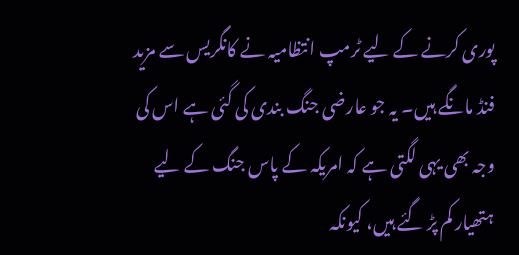پوری کرنے کے لیے ٹرمپ انتظامیہ نے کانگریس سے مزید فنڈ مانگے ہیں۔ یہ جو عارضی جنگ بندی کی گئی ہے اس کی وجہ بھی یہی لگتی ہے کہ امریکہ کے پاس جنگ کے لیے ہتھیار کم پڑ گئے ہیں، کیونکہ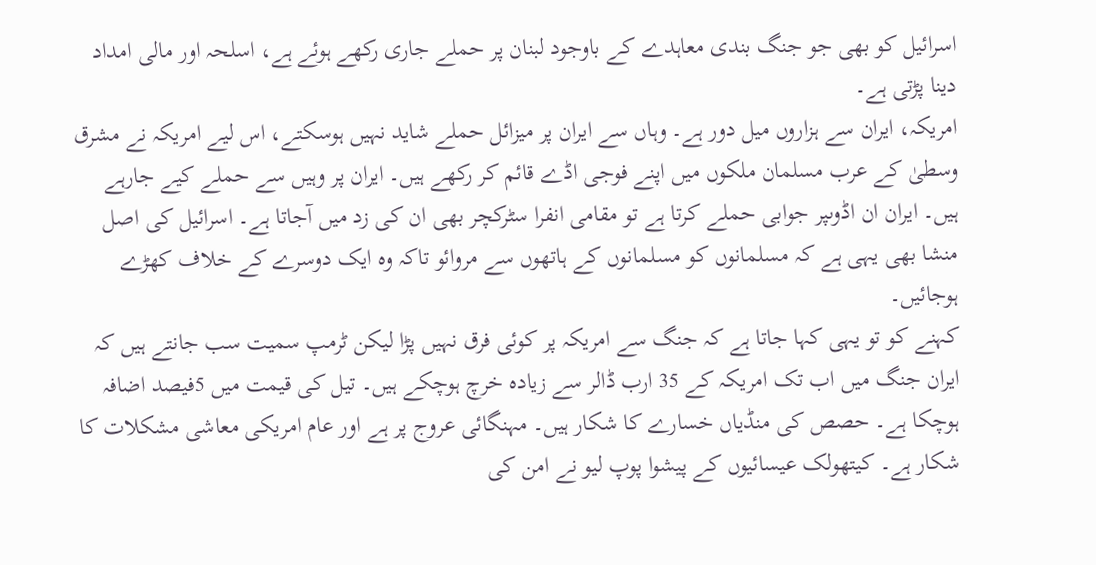اسرائیل کو بھی جو جنگ بندی معاہدے کے باوجود لبنان پر حملے جاری رکھے ہوئے ہے، اسلحہ اور مالی امداد دینا پڑتی ہے۔
امریکہ، ایران سے ہزاروں میل دور ہے۔ وہاں سے ایران پر میزائل حملے شاید نہیں ہوسکتے، اس لیے امریکہ نے مشرق وسطیٰ کے عرب مسلمان ملکوں میں اپنے فوجی اڈے قائم کر رکھے ہیں۔ ایران پر وہیں سے حملے کیے جارہے ہیں۔ ایران ان اڈوںپر جوابی حملے کرتا ہے تو مقامی انفرا سٹرکچر بھی ان کی زد میں آجاتا ہے۔ اسرائیل کی اصل منشا بھی یہی ہے کہ مسلمانوں کو مسلمانوں کے ہاتھوں سے مروائو تاکہ وہ ایک دوسرے کے خلاف کھڑے ہوجائیں۔
کہنے کو تو یہی کہا جاتا ہے کہ جنگ سے امریکہ پر کوئی فرق نہیں پڑا لیکن ٹرمپ سمیت سب جانتے ہیں کہ ایران جنگ میں اب تک امریکہ کے 35 ارب ڈالر سے زیادہ خرچ ہوچکے ہیں۔ تیل کی قیمت میں 5فیصد اضافہ ہوچکا ہے۔ حصص کی منڈیاں خسارے کا شکار ہیں۔ مہنگائی عروج پر ہے اور عام امریکی معاشی مشکلات کا شکار ہے۔ کیتھولک عیسائیوں کے پیشوا پوپ لیو نے امن کی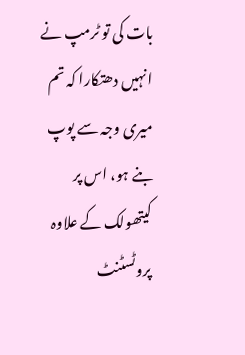بات کی تو ٹرمپ نے انہیں دھتکارا کہ تم میری وجہ سے پوپ بنے ہو، اس پر کیتھولک کے علاوہ پروٹسٹنٹ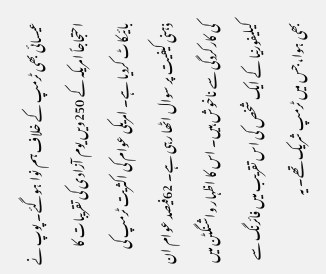عیسائی بھی ٹرمپ کے خلاف ہم نوا ہوگئے۔ پوپ نے احتجاجاً امریکہ کے 250ویں یوم آزادی کی تقریبات کا بائیکاٹ کردیا ہے۔ امریکی عوام کی اکثریت ٹرمپ کی ذہنی کیفیت پر سوال اٹھا رہی ہے۔ 62فیصد عوام ان کی کارکردگی سے ناخوش ہیں۔ اس کا اظہار واشنگٹن میں کیلیفورنیا کے ایک شخص کی اس تقریب میں فائرنگ سے بھی ہوا، جس میں ٹرمپ شریک تھے۔ یہ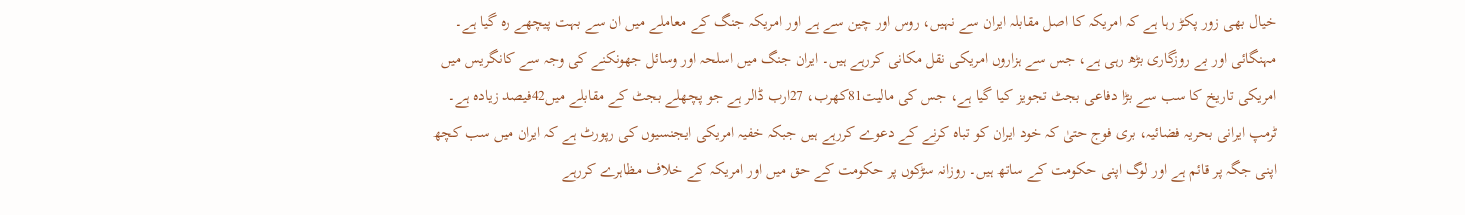خیال بھی زور پکڑ رہا ہے کہ امریکہ کا اصل مقابلہ ایران سے نہیں، روس اور چین سے ہے اور امریکہ جنگ کے معاملے میں ان سے بہت پیچھے رہ گیا ہے۔ مہنگائی اور بے روزگاری بڑھ رہی ہے، جس سے ہزاروں امریکی نقل مکانی کررہے ہیں۔ ایران جنگ میں اسلحہ اور وسائل جھونکنے کی وجہ سے کانگریس میں امریکی تاریخ کا سب سے بڑا دفاعی بجٹ تجویز کیا گیا ہے، جس کی مالیت81کھرب، 27ارب ڈالر ہے جو پچھلے بجٹ کے مقابلے میں42فیصد زیادہ ہے۔ ٹرمپ ایرانی بحریہ فضائیہ، بری فوج حتیٰ کہ خود ایران کو تباہ کرنے کے دعوے کررہے ہیں جبکہ خفیہ امریکی ایجنسیوں کی رپورٹ ہے کہ ایران میں سب کچھ اپنی جگہ پر قائم ہے اور لوگ اپنی حکومت کے ساتھ ہیں۔ روزانہ سڑکوں پر حکومت کے حق میں اور امریکہ کے خلاف مظاہرے کررہے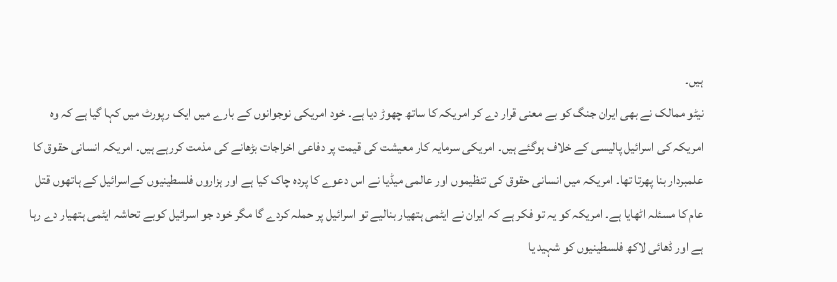ہیں۔
نیٹو ممالک نے بھی ایران جنگ کو بے معنی قرار دے کر امریکہ کا ساتھ چھوڑ دیا ہے۔ خود امریکی نوجوانوں کے بارے میں ایک رپورٹ میں کہا گیا ہے کہ وہ امریکہ کی اسرائیل پالیسی کے خلاف ہوگئے ہیں۔ امریکی سرمایہ کار معیشت کی قیمت پر دفاعی اخراجات بڑھانے کی مذمت کررہے ہیں۔ امریکہ انسانی حقوق کا علمبردار بنا پھرتا تھا۔ امریکہ میں انسانی حقوق کی تنظیموں اور عالمی میڈیا نے اس دعوے کا پردہ چاک کیا ہے اور ہزاروں فلسطینیوں کےاسرائیل کے ہاتھوں قتل عام کا مسئلہ اٹھایا ہے۔ امریکہ کو یہ تو فکر ہے کہ ایران نے ایٹمی ہتھیار بنالیے تو اسرائیل پر حملہ کردے گا مگر خود جو اسرائیل کوبے تحاشہ ایٹمی ہتھیار دے رہا ہے اور ڈھائی لاکھ فلسطینیوں کو شہید یا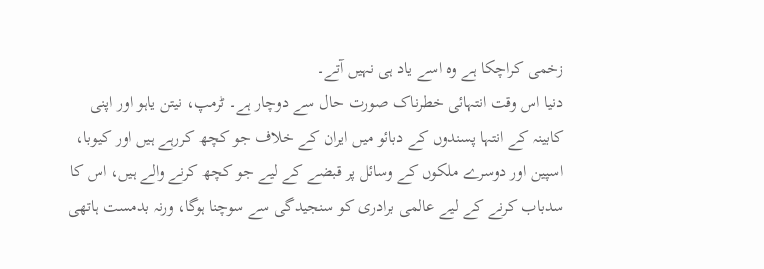زخمی کراچکا ہے وہ اسے یاد ہی نہیں آتے۔
دنیا اس وقت انتہائی خطرناک صورت حال سے دوچار ہے۔ ٹرمپ، نیتن یاہو اور اپنی کابینہ کے انتہا پسندوں کے دبائو میں ایران کے خلاف جو کچھ کررہے ہیں اور کیوبا، اسپین اور دوسرے ملکوں کے وسائل پر قبضے کے لیے جو کچھ کرنے والے ہیں، اس کا سدباب کرنے کے لیے عالمی برادری کو سنجیدگی سے سوچنا ہوگا، ورنہ بدمست ہاتھی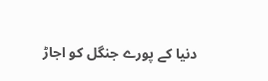دنیا کے پورے جنگل کو اجاڑ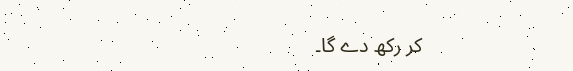کر رکھ دے گا۔